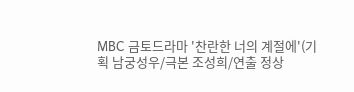MBC 금토드라마 '찬란한 너의 계절에'(기획 남궁성우/극본 조성희/연출 정상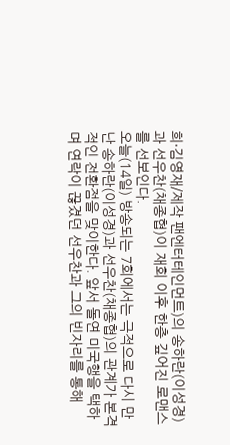희·김영재/제작 팬엔터테인먼트)의 송하란(이성경)과 선우찬(채종협)이 재회 이후 한층 깊어진 로맨스를 선보인다.
오늘(14일) 방송되는 7회에서는 극적으로 다시 만난 송하란(이성경)과 선우찬(채종협)의 관계가 본격적인 전환점을 맞이한다. 앞서 돌연 미국행을 택하며 연락이 끊겼던 선우찬과 그의 빈자리를 통해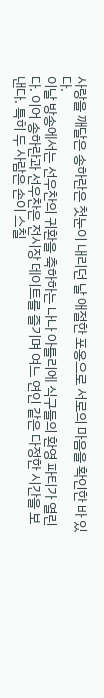사랑을 깨달은 송하란은 첫눈이 내리던 날 애절한 포옹으로 서로의 마음을 확인한 바 있다.
이날 방송에서는 선우찬의 귀환을 축하하는 나나 아틀리에 식구들의 환영 파티가 열린다. 이어 송하란과 선우찬은 전시장 데이트를 즐기며 여느 연인 같은 다정한 시간을 보낸다. 특히 두 사람은 손이 스칠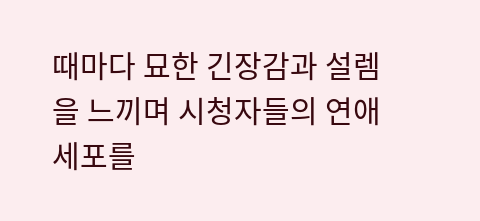때마다 묘한 긴장감과 설렘을 느끼며 시청자들의 연애 세포를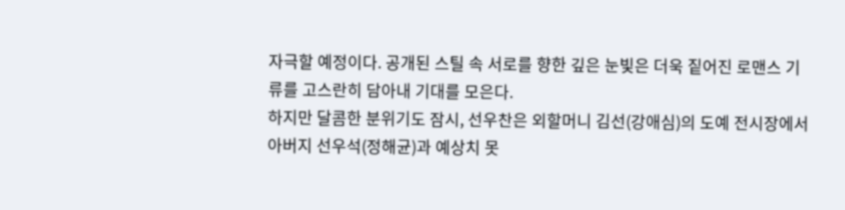자극할 예정이다. 공개된 스틸 속 서로를 향한 깊은 눈빛은 더욱 짙어진 로맨스 기류를 고스란히 담아내 기대를 모은다.
하지만 달콤한 분위기도 잠시, 선우찬은 외할머니 김선(강애심)의 도예 전시장에서 아버지 선우석(정해균)과 예상치 못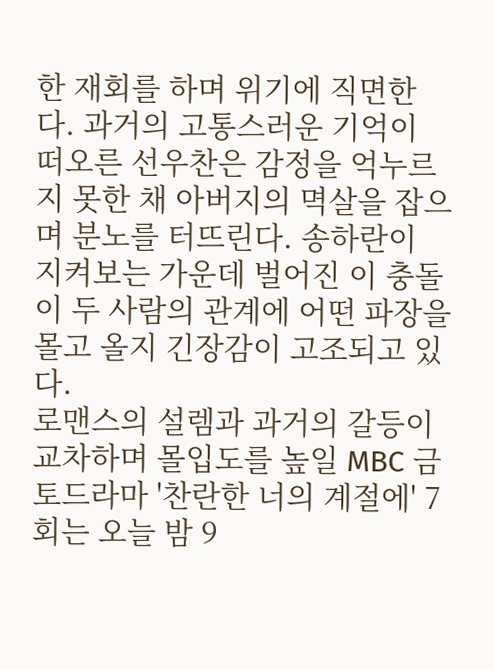한 재회를 하며 위기에 직면한다. 과거의 고통스러운 기억이 떠오른 선우찬은 감정을 억누르지 못한 채 아버지의 멱살을 잡으며 분노를 터뜨린다. 송하란이 지켜보는 가운데 벌어진 이 충돌이 두 사람의 관계에 어떤 파장을 몰고 올지 긴장감이 고조되고 있다.
로맨스의 설렘과 과거의 갈등이 교차하며 몰입도를 높일 MBC 금토드라마 '찬란한 너의 계절에' 7회는 오늘 밤 9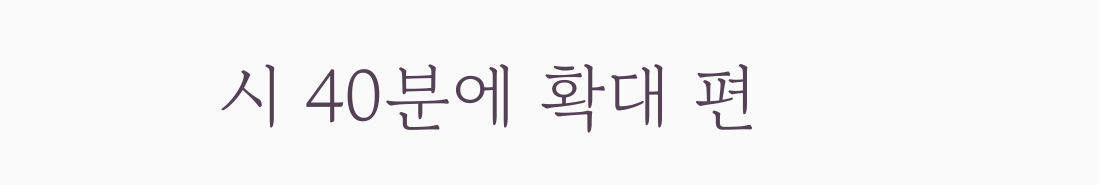시 40분에 확대 편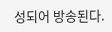성되어 방송된다.